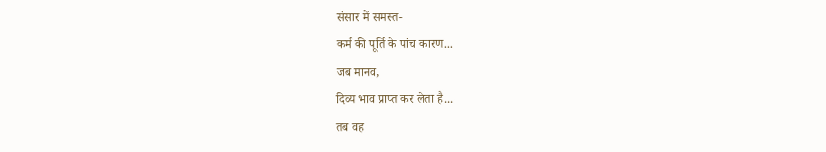संसार में समस्त-
कर्म की पूर्ति के पांच कारण...
जब मानव,
दिव्य भाव प्राप्त कर लेता है...
तब वह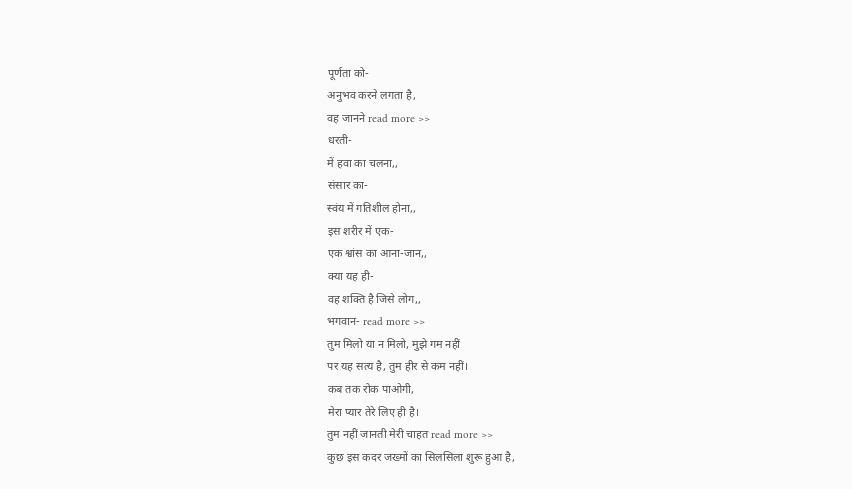पूर्णता को-
अनुभव करने लगता है,
वह जानने read more >>
धरती-
में हवा का चलना,,
संसार का-
स्वंय में गतिशील होना,,
इस शरीर में एक-
एक श्वांस का आना-जान,,
क्या यह ही-
वह शक्ति है जिसे लोग,,
भगवान- read more >>
तुम मिलो या न मिलो, मुझे गम नहीं
पर यह सत्य है, तुम हीर से कम नहीं।
कब तक रोक पाओगी,
मेरा प्यार तेरे लिए ही है।
तुम नहीं जानती मेरी चाहत read more >>
कुछ इस कदर जख्मों का सिलसिला शुरू हुआ है,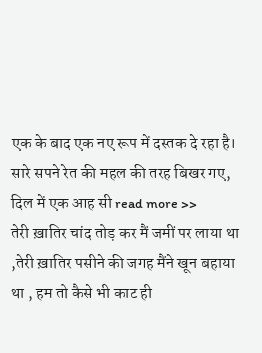एक के बाद एक नए रूप में दस्तक दे रहा है।
सारे सपने रेत की महल की तरह बिखर गए,
दिल में एक आह सी read more >>
तेरी ख़ातिर चांद तोड़ कर मैं जमीं पर लाया था ,तेरी ख़ातिर पसीने की जगह मैंने खून बहाया था , हम तो कैसे भी काट ही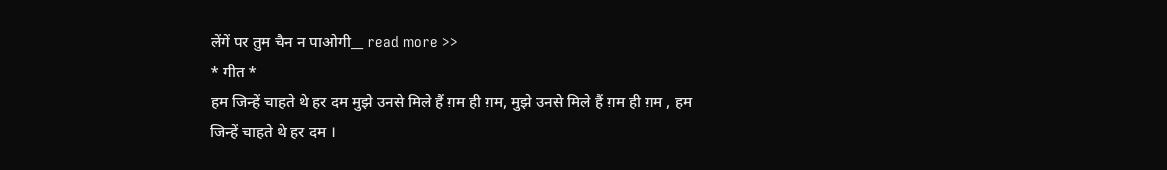लेंगें पर तुम चैन न पाओगी__ read more >>
* गीत *
हम जिन्हें चाहते थे हर दम मुझे उनसे मिले हैं ग़म ही ग़म, मुझे उनसे मिले हैं ग़म ही ग़म , हम जिन्हें चाहते थे हर दम ।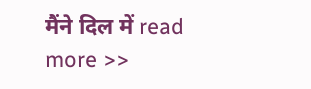मैंने दिल में read more >>